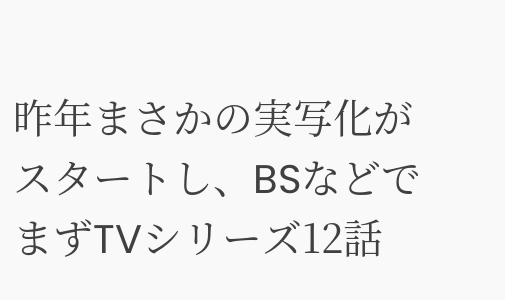昨年まさかの実写化がスタートし、BSなどで
まずTVシリーズ12話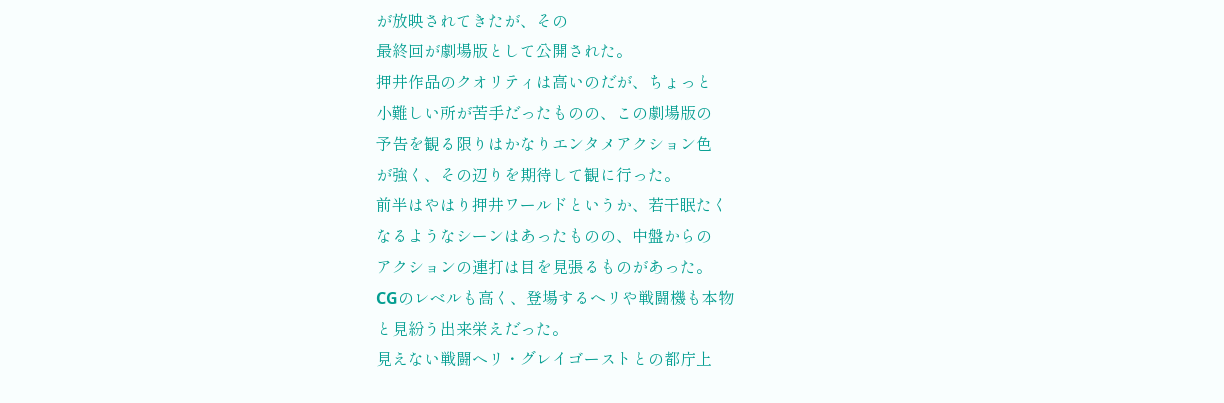が放映されてきたが、その
最終回が劇場版として公開された。
押井作品のクオリティは高いのだが、ちょっと
小難しい所が苦手だったものの、この劇場版の
予告を観る限りはかなりエンタメアクション色
が強く、その辺りを期待して観に行った。
前半はやはり押井ワールドというか、若干眠たく
なるようなシーンはあったものの、中盤からの
アクションの連打は目を見張るものがあった。
CGのレベルも高く、登場するヘリや戦闘機も本物
と見紛う出来栄えだった。
見えない戦闘ヘリ・グレイゴーストとの都庁上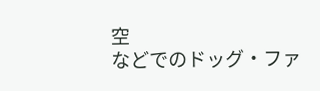空
などでのドッグ・ファ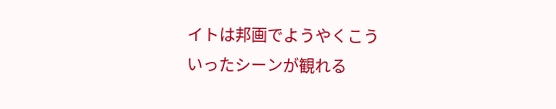イトは邦画でようやくこう
いったシーンが観れる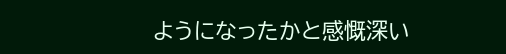ようになったかと感慨深い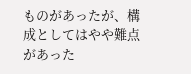ものがあったが、構成としてはやや難点があった